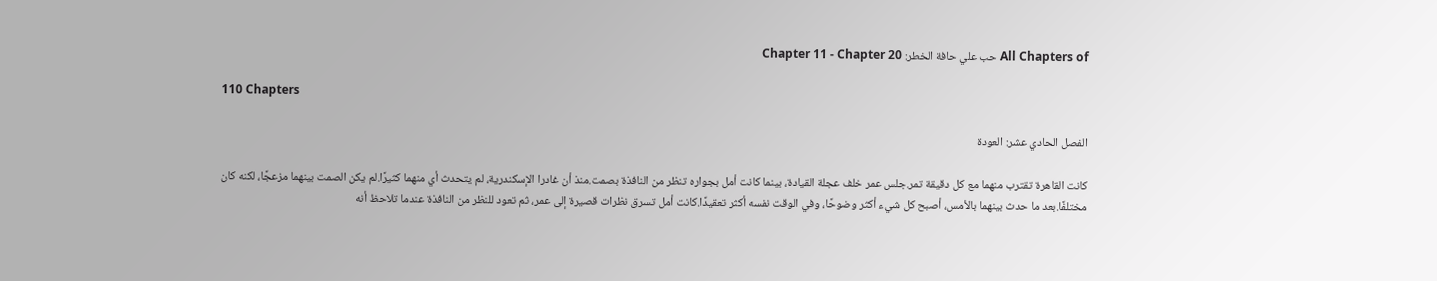All Chapters of حب علي حافة الخطر: Chapter 11 - Chapter 20

110 Chapters

الفصل الحادي عشر: العودة

كانت القاهرة تقترب منهما مع كل دقيقة تمر.جلس عمر خلف عجلة القيادة، بينما كانت أمل بجواره تنظر من النافذة بصمت.منذ أن غادرا الإسكندرية، لم يتحدث أي منهما كثيرًا.لم يكن الصمت بينهما مزعجًا، لكنه كان مختلفًا.بعد ما حدث بينهما بالأمس، أصبح كل شيء أكثر وضوحًا، وفي الوقت نفسه أكثر تعقيدًا.كانت أمل تسرق نظرات قصيرة إلى عمر، ثم تعود للنظر من النافذة عندما تلاحظ أنه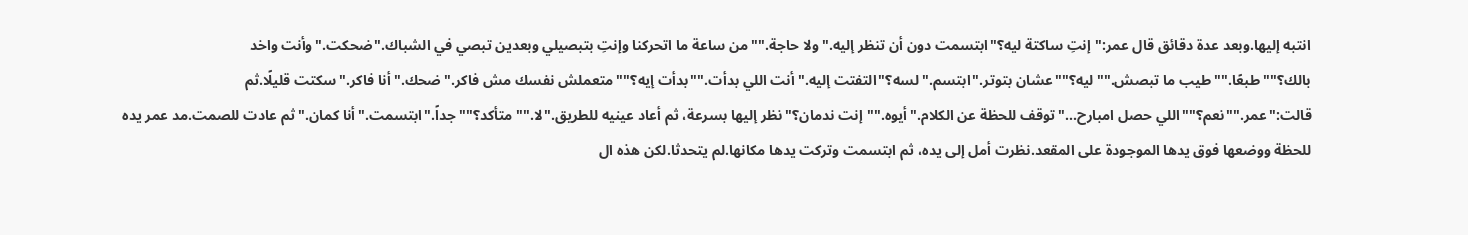انتبه إليها.وبعد عدة دقائق قال عمر:"إنتِ ساكتة ليه؟"ابتسمت دون أن تنظر إليه."ولا حاجة.""من ساعة ما اتحركنا وإنتِ بتبصيلي وبعدين تبصي في الشباك."ضحكت."وأنت واخد بالك؟""طبعًا.""طيب ما تبصش.""ليه؟""عشان بتوتر."ابتسم."لسه؟"التفتت إليه."أنت اللي بدأت.""بدأت إيه؟""متعملش نفسك مش فاكر."ضحك."أنا فاكر."سكتت قليلًا.ثم قالت:"عمر.""نعم؟""اللي حصل امبارح..."توقف للحظة عن الكلام."أيوه.""إنت ندمان؟"نظر إليها بسرعة، ثم أعاد عينيه للطريق."لا.""متأكد؟""جداً."ابتسمت."أنا كمان."ثم عادت للصمت.مد عمر يده للحظة ووضعها فوق يدها الموجودة على المقعد.نظرت أمل إلى يده، ثم ابتسمت وتركت يدها مكانها.لم يتحدثا.لكن هذه ال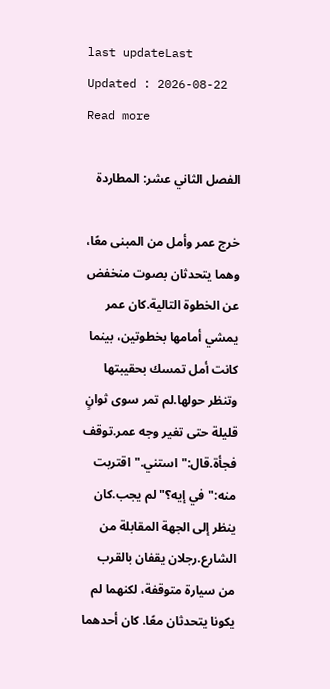last updateLast Updated : 2026-08-22
Read more

الفصل الثاني عشر: المطاردة

خرج عمر وأمل من المبنى معًا، وهما يتحدثان بصوت منخفض عن الخطوة التالية.كان عمر يمشي أمامها بخطوتين، بينما كانت أمل تمسك بحقيبتها وتنظر حولها.لم تمر سوى ثوانٍ قليلة حتى تغير وجه عمر.توقف فجأة.قال:"استني."اقتربت منه:"في إيه؟"لم يجب.كان ينظر إلى الجهة المقابلة من الشارع.رجلان يقفان بالقرب من سيارة متوقفة، لكنهما لم يكونا يتحدثان معًا. كان أحدهما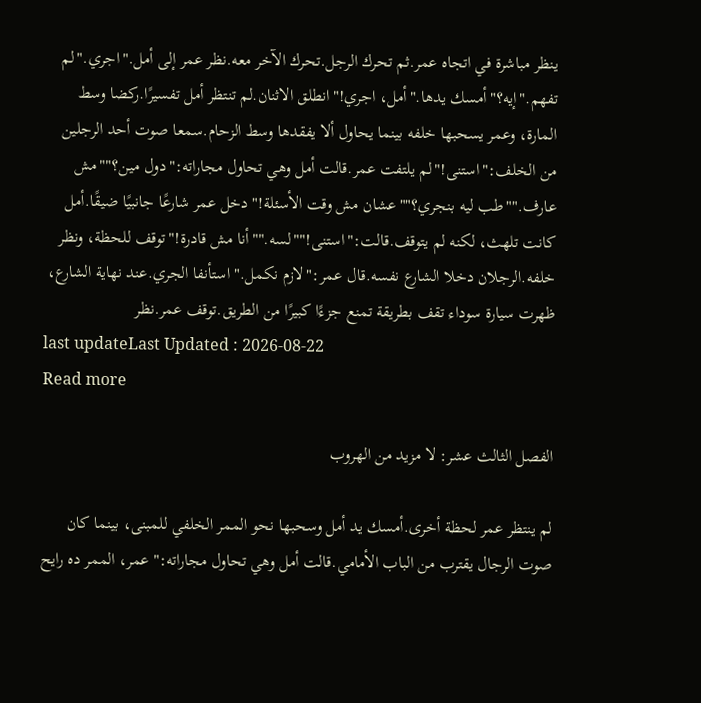ينظر مباشرة في اتجاه عمر.ثم تحرك الرجل.تحرك الآخر معه.نظر عمر إلى أمل."اجري."لم تفهم."إيه؟"أمسك يدها."أمل، اجري!"انطلق الاثنان.لم تنتظر أمل تفسيرًا.ركضا وسط المارة، وعمر يسحبها خلفه بينما يحاول ألا يفقدها وسط الزحام.سمعا صوت أحد الرجلين من الخلف:"استنى!"لم يلتفت عمر.قالت أمل وهي تحاول مجاراته:"دول مين؟""مش عارف.""طب ليه بنجري؟""عشان مش وقت الأسئلة!"دخل عمر شارعًا جانبيًا ضيقًا.أمل كانت تلهث، لكنه لم يتوقف.قالت:"استنى!""لسه.""أنا مش قادرة!"توقف للحظة، ونظر خلفه.الرجلان دخلا الشارع نفسه.قال عمر:"لازم نكمل."استأنفا الجري.عند نهاية الشارع، ظهرت سيارة سوداء تقف بطريقة تمنع جزءًا كبيرًا من الطريق.توقف عمر.نظر
last updateLast Updated : 2026-08-22
Read more

الفصل الثالث عشر: لا مزيد من الهروب

لم ينتظر عمر لحظة أخرى.أمسك يد أمل وسحبها نحو الممر الخلفي للمبنى، بينما كان صوت الرجال يقترب من الباب الأمامي.قالت أمل وهي تحاول مجاراته:"عمر، الممر ده رايح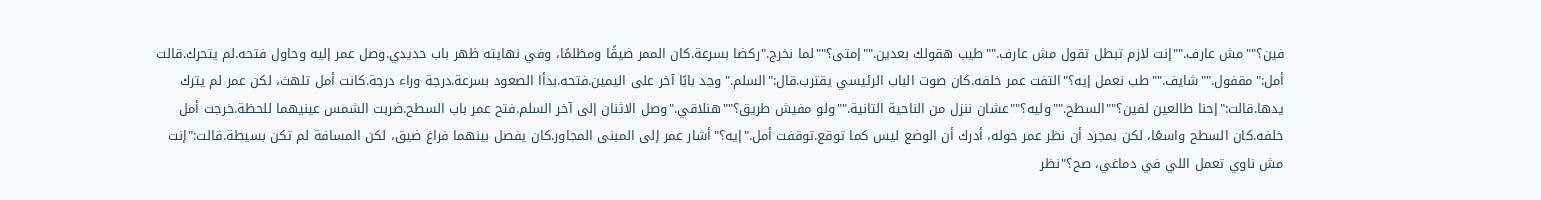فين؟""مش عارف.""إنت لازم تبطل تقول مش عارف.""طيب هقولك بعدين.""إمتى؟""لما نخرج."ركضا بسرعة.كان الممر ضيقًا ومظلمًا، وفي نهايته ظهر باب حديدي.وصل عمر إليه وحاول فتحه.لم يتحرك.قالت أمل:"مقفول.""شايف.""طب نعمل إيه؟"التفت عمر خلفه.كان صوت الباب الرئيسي يقترب.قال:"السلم."وجد بابًا آخر على اليمين.فتحه.بدأا الصعود بسرعة.درجة وراء درجة.كانت أمل تلهث، لكن عمر لم يترك يدها.قالت:"إحنا طالعين لفين؟""السطح.""وليه؟""عشان ننزل من الناحية التانية.""ولو مفيش طريق؟""هنلاقي."وصل الاثنان إلى آخر السلم.فتح عمر باب السطح.ضربت الشمس عينيهما للحظة.خرجت أمل خلفه.كان السطح واسعًا، لكن بمجرد أن نظر عمر حوله، أدرك أن الوضع ليس كما توقع.توقفت أمل."إيه؟"أشار عمر إلى المبنى المجاور.كان يفصل بينهما فراغ ضيق، لكن المسافة لم تكن بسيطة.قالت:"إنت مش ناوي تعمل اللي في دماغي، صح؟"نظر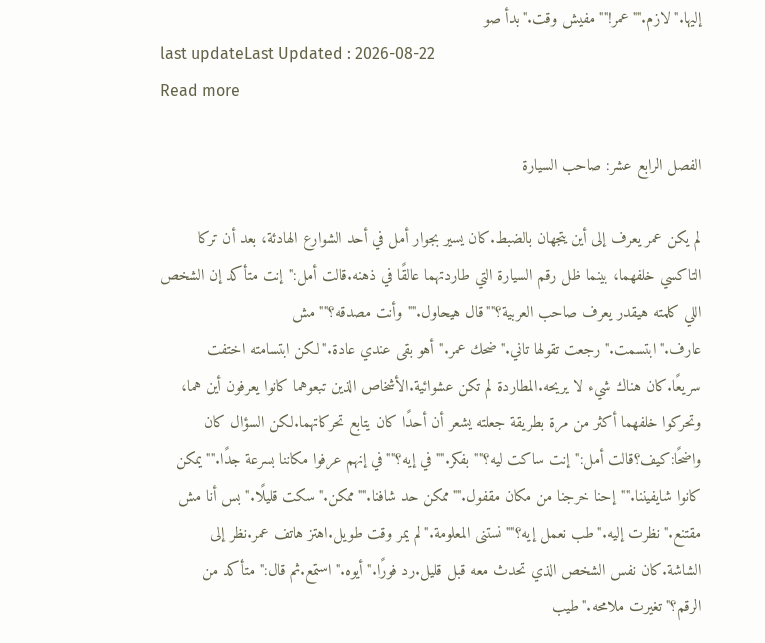إليها."لازم.""عمر!""مفيش وقت."بدأ صو
last updateLast Updated : 2026-08-22
Read more

الفصل الرابع عشر: صاحب السيارة

لم يكن عمر يعرف إلى أين يتجهان بالضبط.كان يسير بجوار أمل في أحد الشوارع الهادئة، بعد أن تركا التاكسي خلفهما، بينما ظل رقم السيارة التي طاردتهما عالقًا في ذهنه.قالت أمل:"إنت متأكد إن الشخص اللي كلمته هيقدر يعرف صاحب العربية؟""قال هيحاول.""وأنت مصدقه؟""مش عارف."ابتسمت."رجعت تقولها تاني."ضحك عمر."أهو بقى عندي عادة."لكن ابتسامته اختفت سريعًا.كان هناك شيء لا يريحه.المطاردة لم تكن عشوائية.الأشخاص الذين تبعوهما كانوا يعرفون أين هما، وتحركوا خلفهما أكثر من مرة بطريقة جعلته يشعر أن أحدًا كان يتابع تحركاتهما.لكن السؤال كان واضحًا:كيف؟قالت أمل:"إنت ساكت ليه؟""بفكر.""في إيه؟""في إنهم عرفوا مكاننا بسرعة جدًا.""يمكن كانوا شايفيننا.""إحنا خرجنا من مكان مقفول.""ممكن حد شافنا.""ممكن."سكت قليلًا."بس أنا مش مقتنع."نظرت إليه."طب نعمل إيه؟""نستنى المعلومة."لم يمر وقت طويل.اهتز هاتف عمر.نظر إلى الشاشة.كان نفس الشخص الذي تحدث معه قبل قليل.رد فورًا."أيوه."استمع.ثم قال:"متأكد من الرقم؟"تغيرت ملامحه."طيب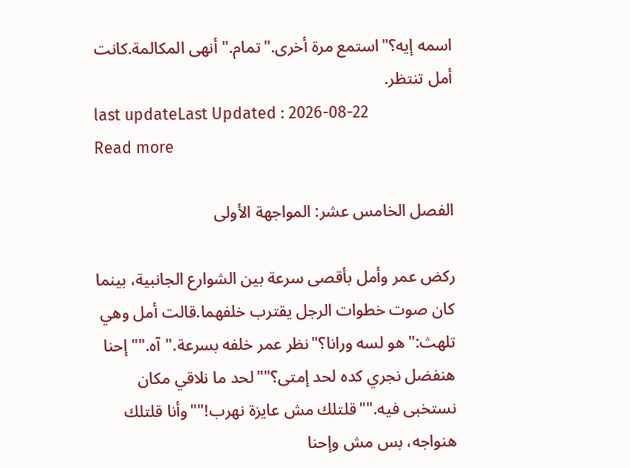اسمه إيه؟"استمع مرة أخرى."تمام."أنهى المكالمة.كانت أمل تنتظر.
last updateLast Updated : 2026-08-22
Read more

الفصل الخامس عشر: المواجهة الأولى

ركض عمر وأمل بأقصى سرعة بين الشوارع الجانبية، بينما كان صوت خطوات الرجل يقترب خلفهما.قالت أمل وهي تلهث:"هو لسه ورانا؟"نظر عمر خلفه بسرعة."آه.""إحنا هنفضل نجري كده لحد إمتى؟""لحد ما نلاقي مكان نستخبى فيه.""قلتلك مش عايزة نهرب!""وأنا قلتلك هنواجه، بس مش وإحنا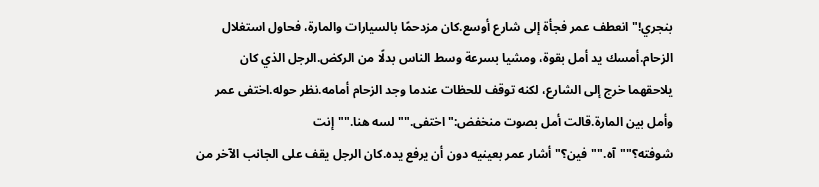بنجري!"انعطف عمر فجأة إلى شارع أوسع.كان مزدحمًا بالسيارات والمارة، فحاول استغلال الزحام.أمسك يد أمل بقوة، ومشيا بسرعة وسط الناس بدلًا من الركض.الرجل الذي كان يلاحقهما خرج إلى الشارع، لكنه توقف للحظات عندما وجد الزحام أمامه.نظر حوله.اختفى عمر وأمل بين المارة.قالت أمل بصوت منخفض:"اختفى.""لسه هنا.""إنت شوفته؟""آه.""فين؟"أشار عمر بعينيه دون أن يرفع يده.كان الرجل يقف على الجانب الآخر من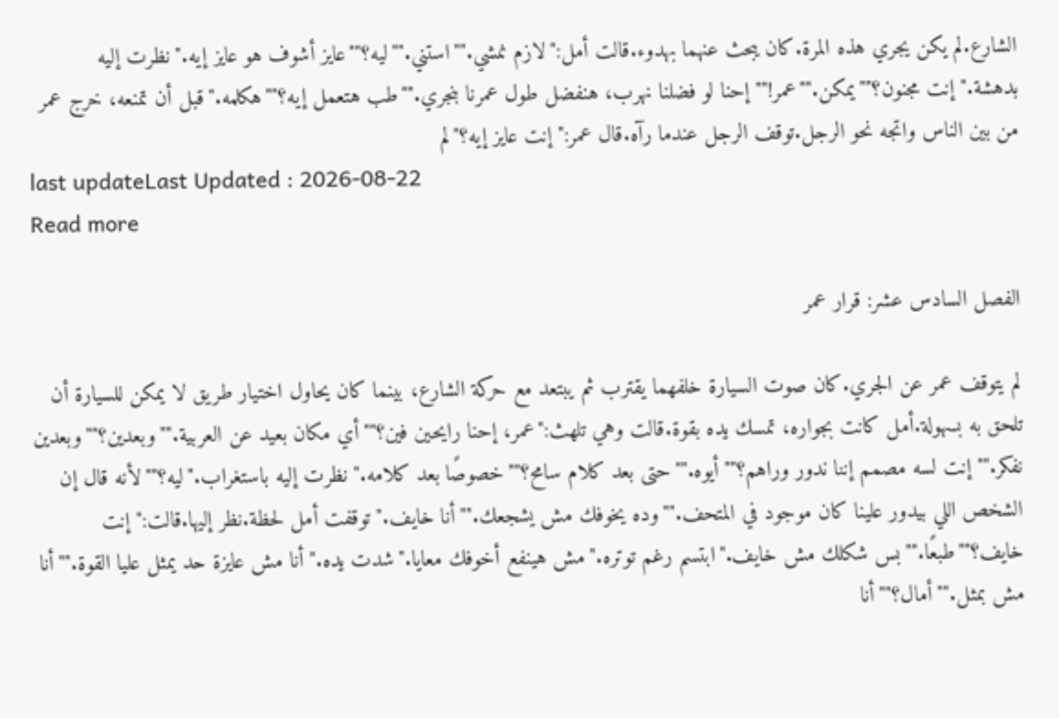الشارع.لم يكن يجري هذه المرة.كان يبحث عنهما بهدوء.قالت أمل:"لازم نمشي.""استني.""ليه؟""عايز أشوف هو عايز إيه."نظرت إليه بدهشة."إنت مجنون؟""يمكن.""عمر!""إحنا لو فضلنا نهرب، هنفضل طول عمرنا بنجري.""طب هتعمل إيه؟""هكلمه."قبل أن تمنعه، خرج عمر من بين الناس واتجه نحو الرجل.توقف الرجل عندما رآه.قال عمر:"إنت عايز إيه؟"لم
last updateLast Updated : 2026-08-22
Read more

الفصل السادس عشر: قرار عمر

لم يتوقف عمر عن الجري.كان صوت السيارة خلفهما يقترب ثم يبتعد مع حركة الشارع، بينما كان يحاول اختيار طريق لا يمكن للسيارة أن تلحق به بسهولة.أمل كانت بجواره، تمسك يده بقوة.قالت وهي تلهث:"عمر، إحنا رايحين فين؟""أي مكان بعيد عن العربية.""وبعدين؟""وبعدين نفكر.""إنت لسه مصمم إننا ندور وراهم؟""أيوه.""حتى بعد كلام سامح؟""خصوصًا بعد كلامه."نظرت إليه باستغراب."ليه؟""لأنه قال إن الشخص اللي بيدور علينا كان موجود في المتحف.""وده يخوفك مش يشجعك.""أنا خايف."توقفت أمل لحظة.نظر إليها.قالت:"إنت خايف؟""طبعًا.""بس شكلك مش خايف."ابتسم رغم توتره."مش هينفع أخوفك معايا."شدت يده."أنا مش عايزة حد يمثل عليا القوة.""أنا مش بمثل.""أمال؟""أنا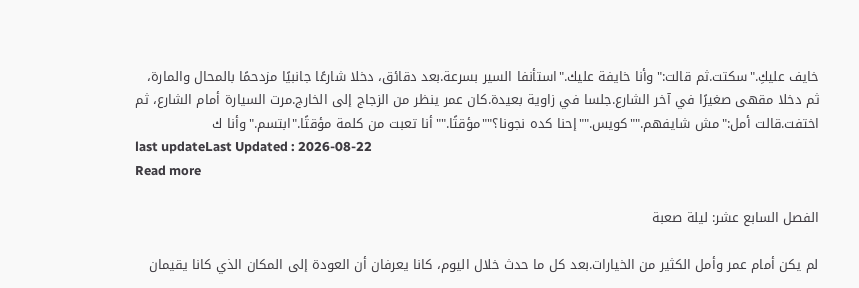خايف عليكِ."سكتت.ثم قالت:"وأنا خايفة عليك."استأنفا السير بسرعة.بعد دقائق، دخلا شارعًا جانبيًا مزدحمًا بالمحال والمارة، ثم دخلا مقهى صغيرًا في آخر الشارع.جلسا في زاوية بعيدة.كان عمر ينظر من الزجاج إلى الخارج.مرت السيارة أمام الشارع، ثم اختفت.قالت أمل:"مش شايفهم.""كويس.""إحنا كده نجونا؟""مؤقتًا.""أنا تعبت من كلمة مؤقتًا."ابتسم."وأنا ك
last updateLast Updated : 2026-08-22
Read more

الفصل السابع عشر: ليلة صعبة

لم يكن أمام عمر وأمل الكثير من الخيارات.بعد كل ما حدث خلال اليوم، كانا يعرفان أن العودة إلى المكان الذي كانا يقيمان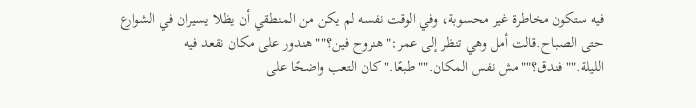فيه ستكون مخاطرة غير محسوبة، وفي الوقت نفسه لم يكن من المنطقي أن يظلا يسيران في الشوارع حتى الصباح.قالت أمل وهي تنظر إلى عمر:"هنروح فين؟""هندور على مكان نقعد فيه الليلة.""فندق؟""مش نفس المكان.""طبعًا."كان التعب واضحًا على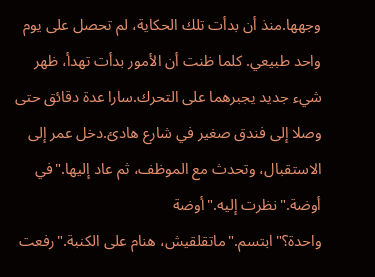وجهها.منذ أن بدأت تلك الحكاية، لم تحصل على يوم واحد طبيعي. كلما ظنت أن الأمور بدأت تهدأ، ظهر شيء جديد يجبرهما على التحرك.سارا عدة دقائق حتى وصلا إلى فندق صغير في شارع هادئ.دخل عمر إلى الاستقبال، وتحدث مع الموظف، ثم عاد إليها."في أوضة."نظرت إليه."أوضة واحدة؟"ابتسم."ماتقلقيش، هنام على الكنبة."رفعت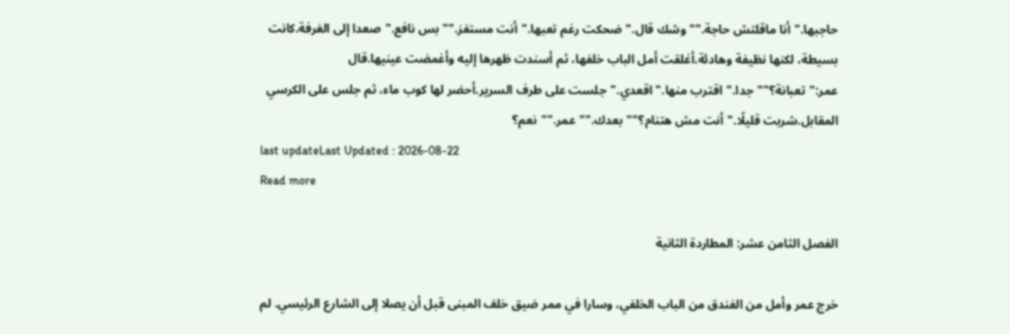حاجبها."أنا ماقلتش حاجة.""وشك قال."ضحكت رغم تعبها."أنت مستفز.""بس نافع."صعدا إلى الغرفة.كانت بسيطة، لكنها نظيفة وهادئة.أغلقت أمل الباب خلفها، ثم أسندت ظهرها إليه وأغمضت عينيها.قال عمر:"تعبانة؟""جدا."اقترب منها."اقعدي."جلست على طرف السرير.أحضر لها كوب ماء، ثم جلس على الكرسي المقابل.شربت قليلًا."أنت مش هتنام؟""بعدك.""عمر.""نعم؟
last updateLast Updated : 2026-08-22
Read more

الفصل الثامن عشر: المطاردة الثانية

خرج عمر وأمل من الفندق من الباب الخلفي، وسارا في ممر ضيق خلف المبنى قبل أن يصلا إلى الشارع الرئيسي. لم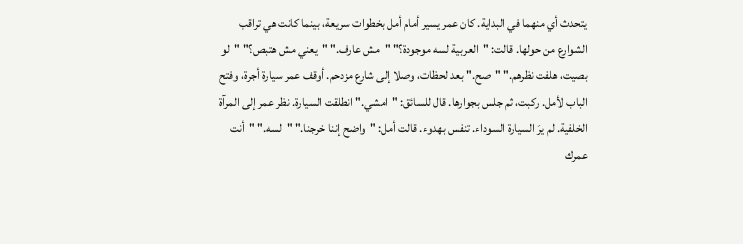يتحدث أي منهما في البداية. كان عمر يسير أمام أمل بخطوات سريعة، بينما كانت هي تراقب الشوارع من حولها. قالت: "العربية لسه موجودة؟" "مش عارف." "يعني مش هتبص؟" "لو بصيت، هلفت نظرهم." "صح." بعد لحظات، وصلا إلى شارع مزدحم. أوقف عمر سيارة أجرة، وفتح الباب لأمل. ركبت، ثم جلس بجوارها. قال للسائق: "امشي." انطلقت السيارة. نظر عمر إلى المرآة الخلفية. لم يرَ السيارة السوداء. تنفس بهدوء. قالت أمل: "واضح إننا خرجنا." "لسه." "أنت عمرك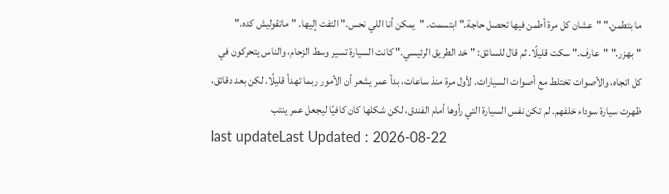ما بتطمن." "عشان كل مرة أطمن فيها تحصل حاجة." ابتسمت. "يمكن أنا اللي نحس." التفت إليها. "ماتقوليش كده." "بهزر." "عارف." سكت قليلًا. ثم قال للسائق: "خد الطريق الرئيسي." كانت السيارة تسير وسط الزحام، والناس يتحركون في كل اتجاه، والأصوات تختلط مع أصوات السيارات. لأول مرة منذ ساعات، بدأ عمر يشعر أن الأمور ربما تهدأ قليلًا. لكن بعد دقائق، ظهرت سيارة سوداء خلفهم. لم تكن نفس السيارة التي رأوها أمام الفندق، لكن شكلها كان كافيًا ليجعل عمر ينتب
last updateLast Updated : 2026-08-22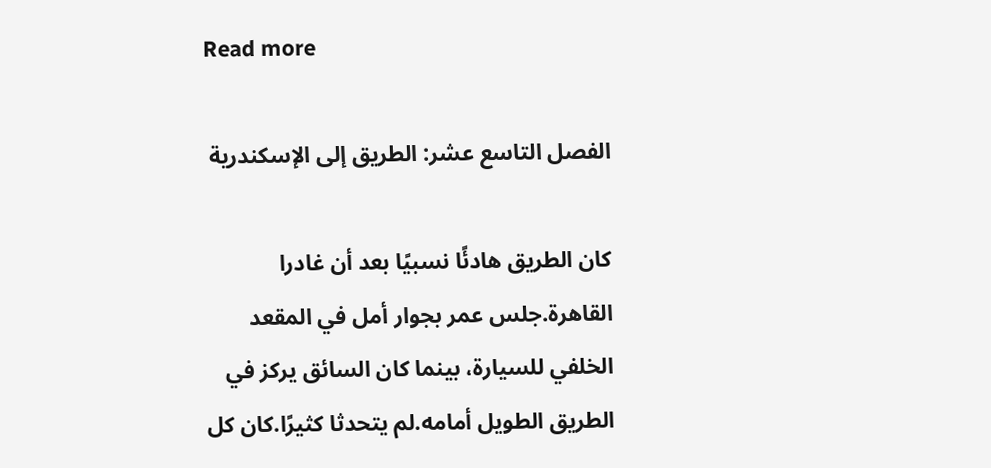Read more

الفصل التاسع عشر: الطريق إلى الإسكندرية

كان الطريق هادئًا نسبيًا بعد أن غادرا القاهرة.جلس عمر بجوار أمل في المقعد الخلفي للسيارة، بينما كان السائق يركز في الطريق الطويل أمامه.لم يتحدثا كثيرًا.كان كل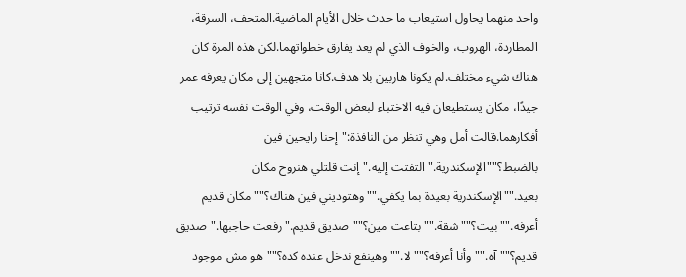واحد منهما يحاول استيعاب ما حدث خلال الأيام الماضية.المتحف، السرقة، المطاردة، الهروب، والخوف الذي لم يعد يفارق خطواتهما.لكن هذه المرة كان هناك شيء مختلف.لم يكونا هاربين بلا هدف.كانا متجهين إلى مكان يعرفه عمر جيدًا، مكان يستطيعان فيه الاختباء لبعض الوقت، وفي الوقت نفسه ترتيب أفكارهما.قالت أمل وهي تنظر من النافذة:"إحنا رايحين فين بالضبط؟""الإسكندرية."التفتت إليه."إنت قلتلي هنروح مكان بعيد.""الإسكندرية بعيدة بما يكفي.""وهتوديني فين هناك؟""مكان قديم أعرفه.""بيت؟""شقة.""بتاعت مين؟""صديق قديم."رفعت حاجبها."صديق قديم؟""آه.""وأنا أعرفه؟""لا.""وهينفع ندخل عنده كده؟""هو مش موجود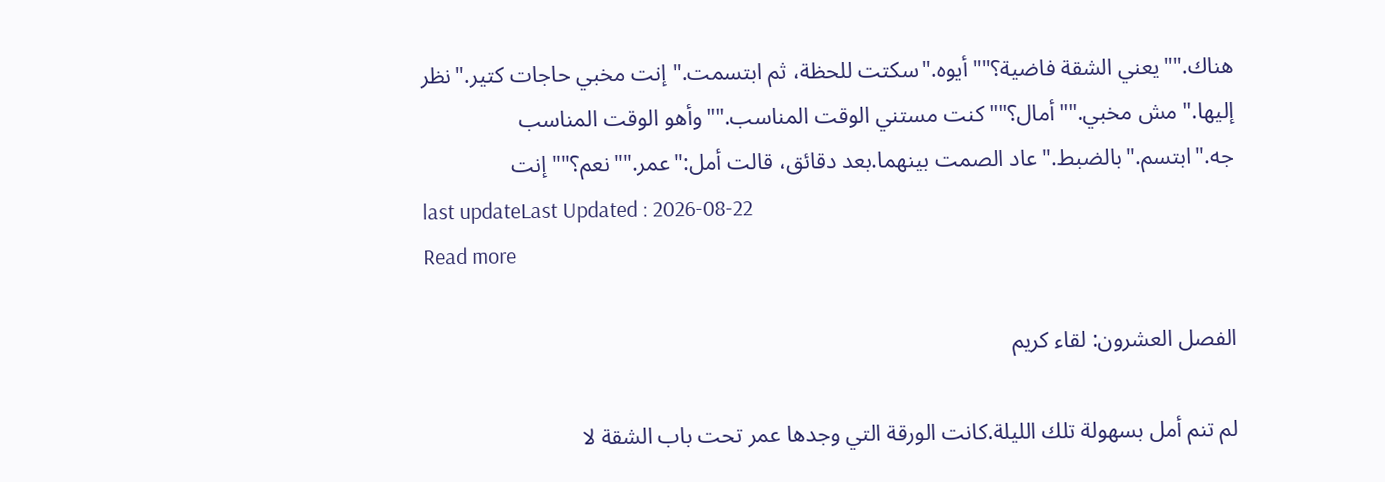هناك.""يعني الشقة فاضية؟""أيوه."سكتت للحظة، ثم ابتسمت."إنت مخبي حاجات كتير."نظر إليها."مش مخبي.""أمال؟""كنت مستني الوقت المناسب.""وأهو الوقت المناسب جه."ابتسم."بالضبط."عاد الصمت بينهما.بعد دقائق، قالت أمل:"عمر.""نعم؟""إنت
last updateLast Updated : 2026-08-22
Read more

الفصل العشرون: لقاء كريم

لم تنم أمل بسهولة تلك الليلة.كانت الورقة التي وجدها عمر تحت باب الشقة لا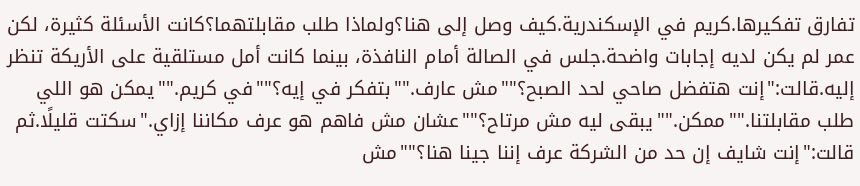تفارق تفكيرها.كريم في الإسكندرية.كيف وصل إلى هنا؟ولماذا طلب مقابلتهما؟كانت الأسئلة كثيرة، لكن عمر لم يكن لديه إجابات واضحة.جلس في الصالة أمام النافذة، بينما كانت أمل مستلقية على الأريكة تنظر إليه.قالت:"إنت هتفضل صاحي لحد الصبح؟""مش عارف.""بتفكر في إيه؟""في كريم.""يمكن هو اللي طلب مقابلتنا.""ممكن.""يبقى ليه مش مرتاح؟""عشان مش فاهم هو عرف مكاننا إزاي."سكتت قليلًا.ثم قالت:"إنت شايف إن حد من الشركة عرف إننا جينا هنا؟""مش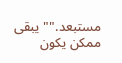مستبعد.""يبقى ممكن يكون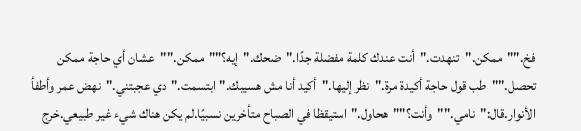فخ.""ممكن."تنهدت."أنت عندك كلمة مفضلة جدًا."ضحك."إيه؟""ممكن.""عشان أي حاجة ممكن تحصل.""طب قول حاجة أكيدة مرة."نظر إليها."أكيد أنا مش هسيبك."ابتسمت."دي عجبتني."نهض عمر وأطفأ الأنوار.قال:"نامي.""وأنت؟""هحاول."استيقظا في الصباح متأخرين نسبيًا.لم يكن هناك شيء غير طبيعي.خرج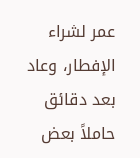عمر لشراء الإفطار، وعاد بعد دقائق حاملاً بعض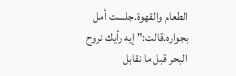الطعام والقهوة.جلست أمل بجواره.قالت:"إيه رأيك نروح البحر قبل ما نقابل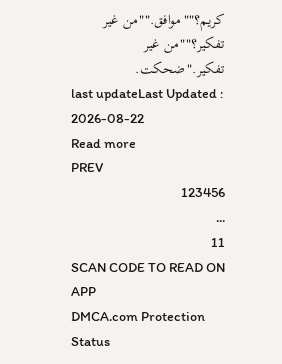كريم؟""موافق.""من غير تفكير؟""من غير تفكير."ضحكت.
last updateLast Updated : 2026-08-22
Read more
PREV
123456
...
11
SCAN CODE TO READ ON APP
DMCA.com Protection Status